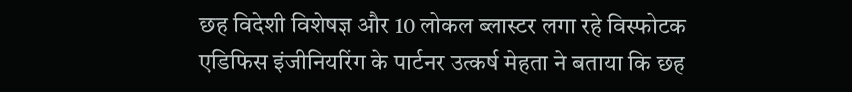छह विदेशी विशेषज्ञ और 10 लोकल ब्लास्टर लगा रहे विस्फोटक
एडिफिस इंजीनियरिंग के पार्टनर उत्कर्ष मेहता ने बताया कि छह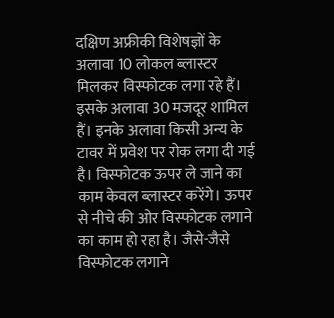दक्षिण अफ्रीकी विशेषज्ञों के अलावा 10 लोकल ब्लास्टर मिलकर विस्फोटक लगा रहे हैं। इसके अलावा 30 मजदूर शामिल हैं। इनके अलावा किसी अन्य के टावर में प्रवेश पर रोक लगा दी गई है। विस्फोटक ऊपर ले जाने का काम केवल ब्लास्टर करेंगे। ऊपर से नीचे की ओर विस्फोटक लगाने का काम हो रहा है। जैसे-जैसे विस्फोटक लगाने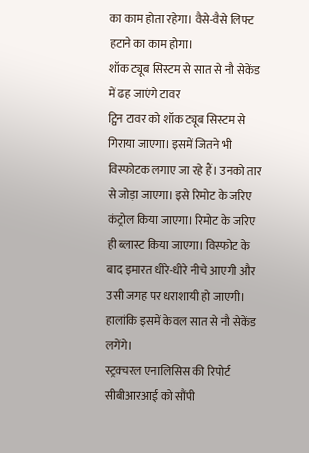का काम होता रहेगा। वैसे-वैसे लिफ्ट हटाने का काम होगा।
शॉक ट्यूब सिस्टम से सात से नौ सेकेंड में ढह जाएंगे टावर
ट्विन टावर को शॉक ट्यूब सिस्टम से गिराया जाएगा। इसमें जितने भी विस्फोटक लगाए जा रहे हैं। उनको तार से जोड़ा जाएगा। इसे रिमोट के जरिए कंट्रोल किया जाएगा। रिमोट के जरिए ही ब्लास्ट किया जाएगा। विस्फोट के बाद इमारत धीरे-धीरे नीचे आएगी और उसी जगह पर धराशायी हो जाएगी। हालांकि इसमें केवल सात से नौ सेकेंड लगेंगे।
स्ट्रक्चरल एनालिसिस की रिपोर्ट सीबीआरआई को सौंपी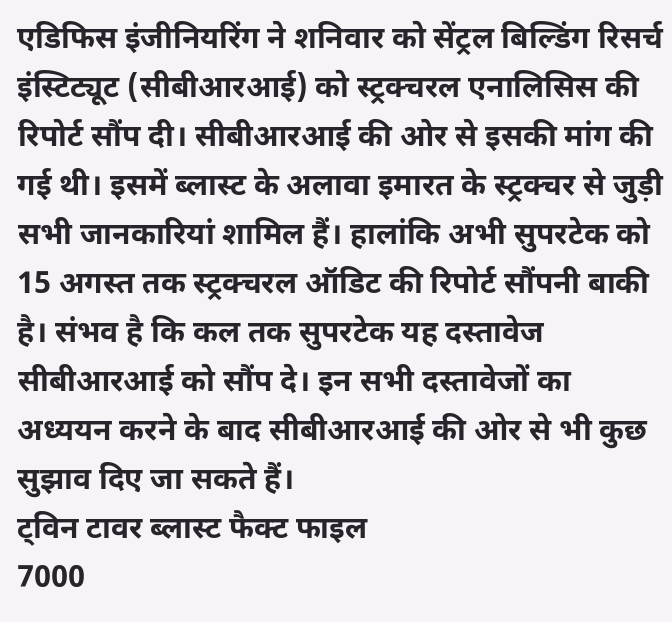एडिफिस इंजीनियरिंग ने शनिवार को सेंट्रल बिल्डिंग रिसर्च इंस्टिट्यूट (सीबीआरआई) को स्ट्रक्चरल एनालिसिस की रिपोर्ट सौंप दी। सीबीआरआई की ओर से इसकी मांग की गई थी। इसमें ब्लास्ट के अलावा इमारत के स्ट्रक्चर से जुड़ी सभी जानकारियां शामिल हैं। हालांकि अभी सुपरटेक को 15 अगस्त तक स्ट्रक्चरल ऑडिट की रिपोर्ट सौंपनी बाकी है। संभव है कि कल तक सुपरटेक यह दस्तावेज सीबीआरआई को सौंप दे। इन सभी दस्तावेजों का अध्ययन करने के बाद सीबीआरआई की ओर से भी कुछ सुझाव दिए जा सकते हैं।
ट्विन टावर ब्लास्ट फैक्ट फाइल
7000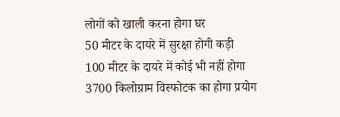लोगों को खाली करना होगा घर
50 मीटर के दायरे में सुरक्षा होगी कड़ी
100 मीटर के दायरे में कोई भी नहीं होगा
3700 किलोग्राम विस्फोटक का होगा प्रयोग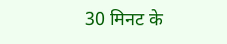30 मिनट के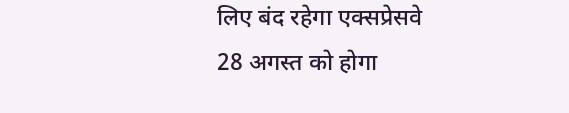लिए बंद रहेगा एक्सप्रेसवे
28 अगस्त को होगा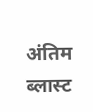अंतिम ब्लास्ट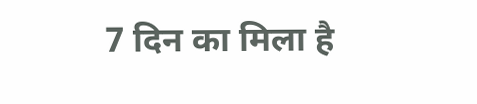7 दिन का मिला है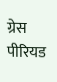ग्रेस पीरियड